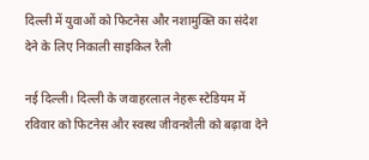दिल्ली में युवाओं को फिटनेस और नशामुक्ति का संदेश देने के लिए निकाली साइकिल रैली

नई दिल्ली। दिल्ली के जवाहरलाल नेहरू स्टेडियम में रविवार को फिटनेस और स्वस्थ जीवनशैली को बढ़ावा देने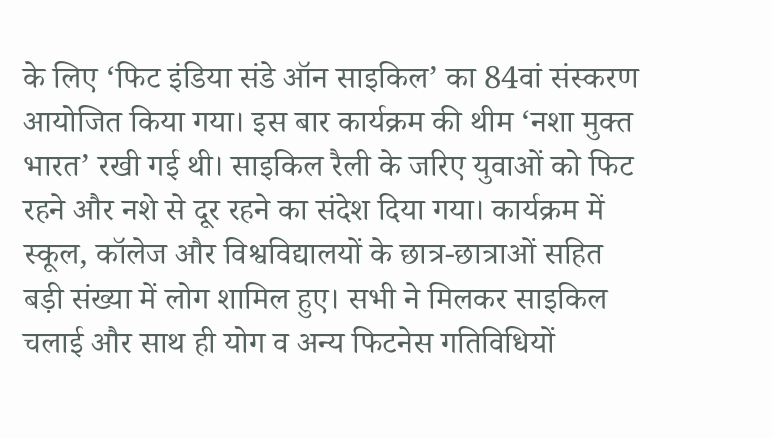के लिए ‘फिट इंडिया संडे ऑन साइकिल’ का 84वां संस्करण आयोजित किया गया। इस बार कार्यक्रम की थीम ‘नशा मुक्त भारत’ रखी गई थी। साइकिल रैली के जरिए युवाओं को फिट रहने और नशे से दूर रहने का संदेश दिया गया। कार्यक्रम में स्कूल, कॉलेज और विश्वविद्यालयों के छात्र-छात्राओं सहित बड़ी संख्या में लोग शामिल हुए। सभी ने मिलकर साइकिल चलाई और साथ ही योग व अन्य फिटनेस गतिविधियों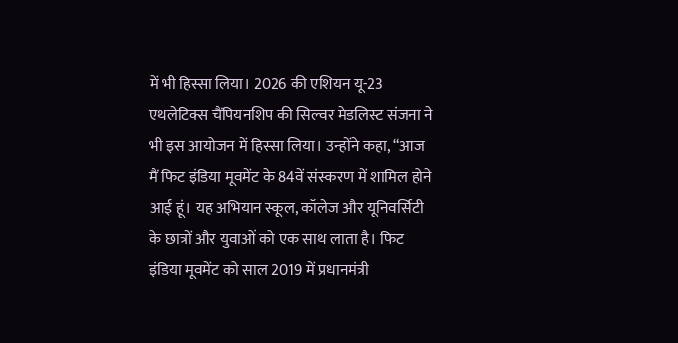में भी हिस्सा लिया। 2026 की एशियन यू-23 एथलेटिक्स चैंपियनशिप की सिल्वर मेडलिस्ट संजना ने भी इस आयोजन में हिस्सा लिया। उन्होंने कहा, “आज मैं फिट इंडिया मूवमेंट के 84वें संस्करण में शामिल होने आई हूं। यह अभियान स्कूल, कॉलेज और यूनिवर्सिटी के छात्रों और युवाओं को एक साथ लाता है। फिट इंडिया मूवमेंट को साल 2019 में प्रधानमंत्री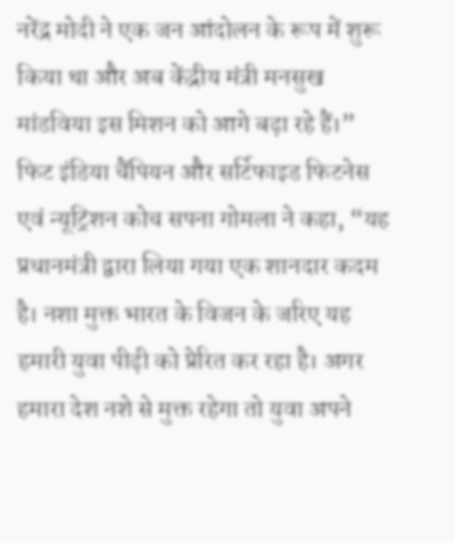नरेंद्र मोदी ने एक जन आंदोलन के रूप में शुरू किया था और अब केंद्रीय मंत्री मनसुख मांडविया इस मिशन को आगे बढ़ा रहे हैं।” फिट इंडिया चैंपियन और सर्टिफाइड फिटनेस एवं न्यूट्रिशन कोच सपना गोमला ने कहा, “यह प्रधानमंत्री द्वारा लिया गया एक शानदार कदम है। नशा मुक्त भारत के विजन के जरिए यह हमारी युवा पीढ़ी को प्रेरित कर रहा है। अगर हमारा देश नशे से मुक्त रहेगा तो युवा अपने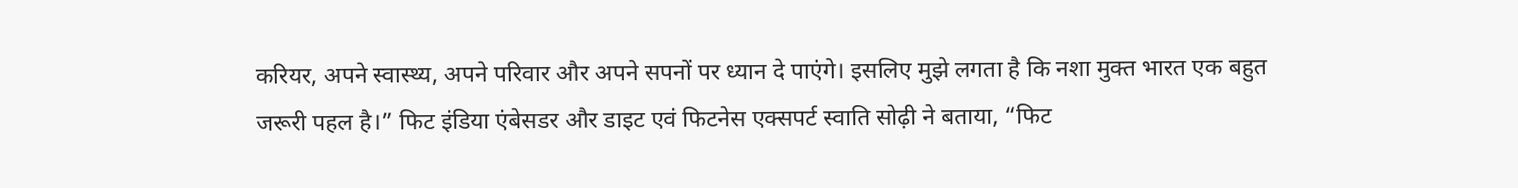करियर, अपने स्वास्थ्य, अपने परिवार और अपने सपनों पर ध्यान दे पाएंगे। इसलिए मुझे लगता है कि नशा मुक्त भारत एक बहुत जरूरी पहल है।” फिट इंडिया एंबेसडर और डाइट एवं फिटनेस एक्सपर्ट स्वाति सोढ़ी ने बताया, “फिट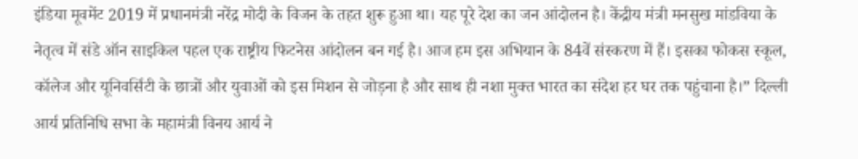इंडिया मूवमेंट 2019 में प्रधानमंत्री नरेंद्र मोदी के विजन के तहत शुरू हुआ था। यह पूरे देश का जन आंदोलन है। केंद्रीय मंत्री मनसुख मांडविया के नेतृत्व में संडे ऑन साइकिल पहल एक राष्ट्रीय फिटनेस आंदोलन बन गई है। आज हम इस अभियान के 84वें संस्करण में हैं। इसका फोकस स्कूल, कॉलेज और यूनिवर्सिटी के छात्रों और युवाओं को इस मिशन से जोड़ना है और साथ ही नशा मुक्त भारत का संदेश हर घर तक पहुंचाना है।” दिल्ली आर्य प्रतिनिधि सभा के महामंत्री विनय आर्य ने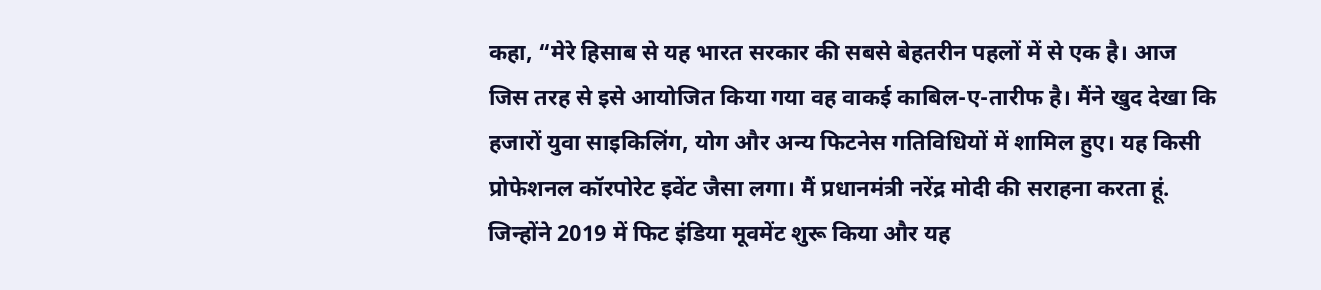कहा, “मेरे हिसाब से यह भारत सरकार की सबसे बेहतरीन पहलों में से एक है। आज जिस तरह से इसे आयोजित किया गया वह वाकई काबिल-ए-तारीफ है। मैंने खुद देखा कि हजारों युवा साइकिलिंग, योग और अन्य फिटनेस गतिविधियों में शामिल हुए। यह किसी प्रोफेशनल कॉरपोरेट इवेंट जैसा लगा। मैं प्रधानमंत्री नरेंद्र मोदी की सराहना करता हूं. जिन्होंने 2019 में फिट इंडिया मूवमेंट शुरू किया और यह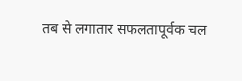तब से लगातार सफलतापूर्वक चल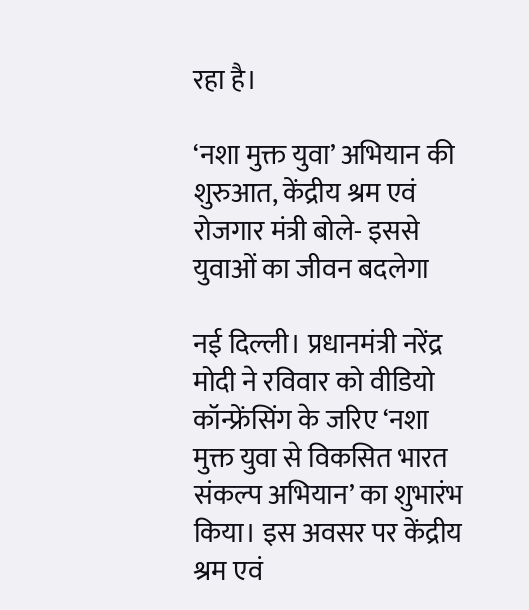रहा है।

‘नशा मुक्त युवा’ अभियान की शुरुआत, केंद्रीय श्रम एवं रोजगार मंत्री बोले- इससे युवाओं का जीवन बदलेगा

नई दिल्ली। प्रधानमंत्री नरेंद्र मोदी ने रविवार को वीडियो कॉन्फ्रेंसिंग के जरिए ‘नशा मुक्त युवा से विकसित भारत संकल्प अभियान’ का शुभारंभ किया। इस अवसर पर केंद्रीय श्रम एवं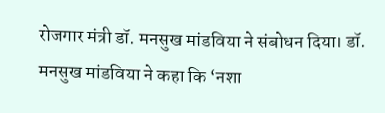रोजगार मंत्री डॉ. मनसुख मांडविया ने संबोधन दिया। डॉ. मनसुख मांडविया ने कहा कि ‘नशा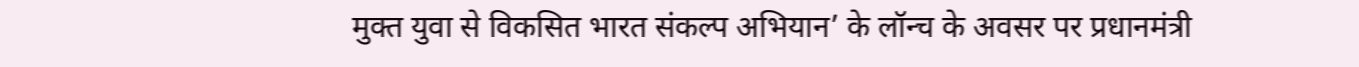मुक्त युवा से विकसित भारत संकल्प अभियान’ के लॉन्च के अवसर पर प्रधानमंत्री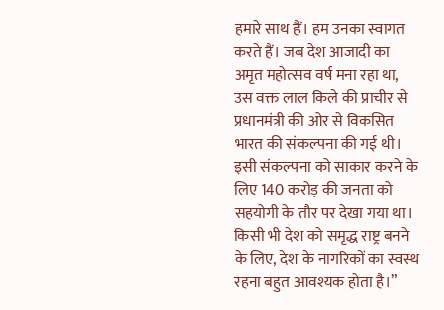हमारे साथ हैं। हम उनका स्वागत करते हैं। जब देश आजादी का अमृत महोत्सव वर्ष मना रहा था, उस वक्त लाल किले की प्राचीर से प्रधानमंत्री की ओर से विकसित भारत की संकल्पना की गई थी। इसी संकल्पना को साकार करने के लिए 140 करोड़ की जनता को सहयोगी के तौर पर देखा गया था। किसी भी देश को समृद्ध राष्ट्र बनने के लिए, देश के नागरिकों का स्वस्थ रहना बहुत आवश्यक होता है।”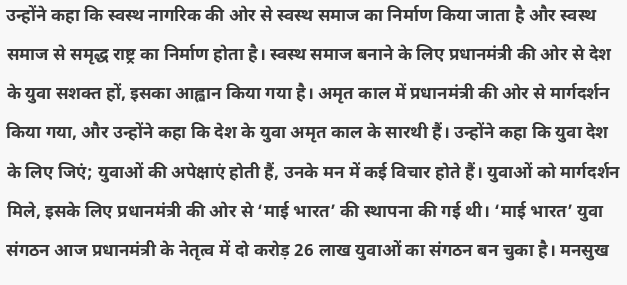उन्होंने कहा कि स्वस्थ नागरिक की ओर से स्वस्थ समाज का निर्माण किया जाता है और स्वस्थ समाज से समृद्ध राष्ट्र का निर्माण होता है। स्वस्थ समाज बनाने के लिए प्रधानमंत्री की ओर से देश के युवा सशक्त हों, इसका आह्वान किया गया है। अमृत काल में प्रधानमंत्री की ओर से मार्गदर्शन किया गया, और उन्होंने कहा कि देश के युवा अमृत काल के सारथी हैं। उन्होंने कहा कि युवा देश के लिए जिएं; युवाओं की अपेक्षाएं होती हैं, उनके मन में कई विचार होते हैं। युवाओं को मार्गदर्शन मिले, इसके लिए प्रधानमंत्री की ओर से ‘माई भारत’ की स्थापना की गई थी। ‘माई भारत’ युवा संगठन आज प्रधानमंत्री के नेतृत्व में दो करोड़ 26 लाख युवाओं का संगठन बन चुका है। मनसुख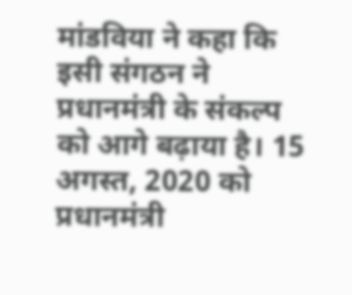मांडविया ने कहा कि इसी संगठन ने प्रधानमंत्री के संकल्प को आगे बढ़ाया है। 15 अगस्त, 2020 को प्रधानमंत्री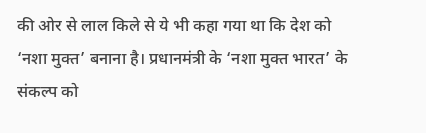की ओर से लाल किले से ये भी कहा गया था कि देश को ‘नशा मुक्त’ बनाना है। प्रधानमंत्री के ‘नशा मुक्त भारत’ के संकल्प को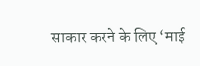साकार करने के लिए ‘माई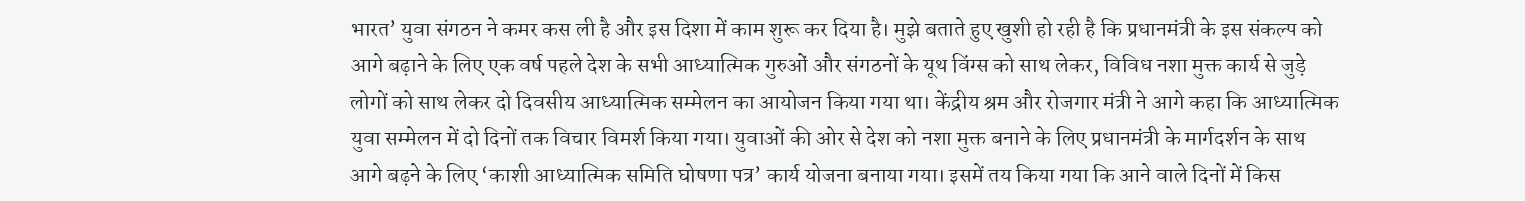भारत’ युवा संगठन ने कमर कस ली है और इस दिशा में काम शुरू कर दिया है। मुझे बताते हुए खुशी हो रही है कि प्रधानमंत्री के इस संकल्प को आगे बढ़ाने के लिए एक वर्ष पहले देश के सभी आध्यात्मिक गुरुओं और संगठनों के यूथ विंग्स को साथ लेकर, विविध नशा मुक्त कार्य से जुड़े लोगों को साथ लेकर दो दिवसीय आध्यात्मिक सम्मेलन का आयोजन किया गया था। केंद्रीय श्रम और रोजगार मंत्री ने आगे कहा कि आध्यात्मिक युवा सम्मेलन में दो दिनों तक विचार विमर्श किया गया। युवाओं की ओर से देश को नशा मुक्त बनाने के लिए प्रधानमंत्री के मार्गदर्शन के साथ आगे बढ़ने के लिए ‘काशी आध्यात्मिक समिति घोषणा पत्र’ कार्य योजना बनाया गया। इसमें तय किया गया कि आने वाले दिनों में किस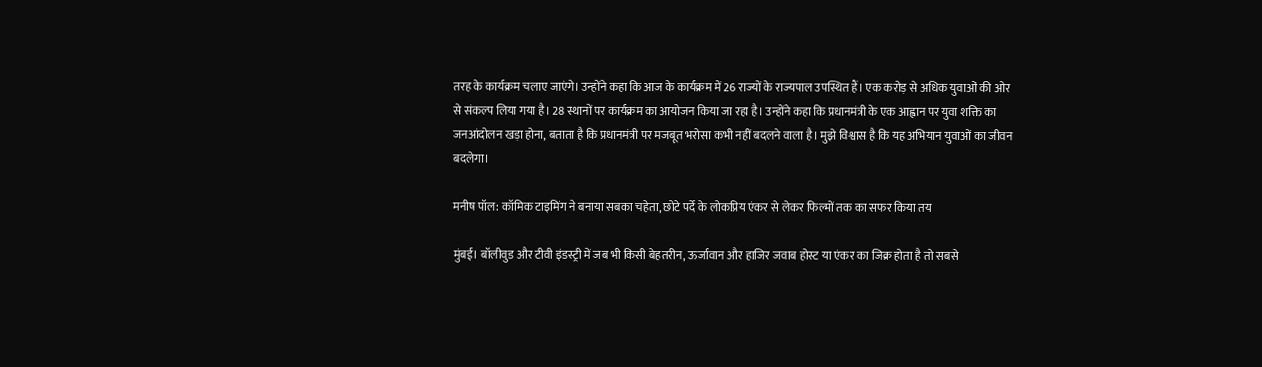तरह के कार्यक्रम चलाए जाएंगे। उन्होंने कहा कि आज के कार्यक्रम में 26 राज्यों के राज्यपाल उपस्थित हैं। एक करोड़ से अधिक युवाओं की ओर से संकल्प लिया गया है। 28 स्थानों पर कार्यक्रम का आयोजन किया जा रहा है। उन्होंने कहा कि प्रधानमंत्री के एक आह्वान पर युवा शक्ति का जनआंदोलन खड़ा होना, बताता है कि प्रधानमंत्री पर मजबूत भरोसा कभी नहीं बदलने वाला है। मुझे विश्वास है कि यह अभियान युवाओं का जीवन बदलेगा।

मनीष पॉल: कॉमिक टाइमिंग ने बनाया सबका चहेता, छोटे पर्दे के लोकप्रिय एंकर से लेकर फिल्मों तक का सफर किया तय

मुंबई। बॉलीवुड और टीवी इंडस्ट्री में जब भी किसी बेहतरीन, ऊर्जावान और हाजिर जवाब होस्ट या एंकर का जिक्र होता है तो सबसे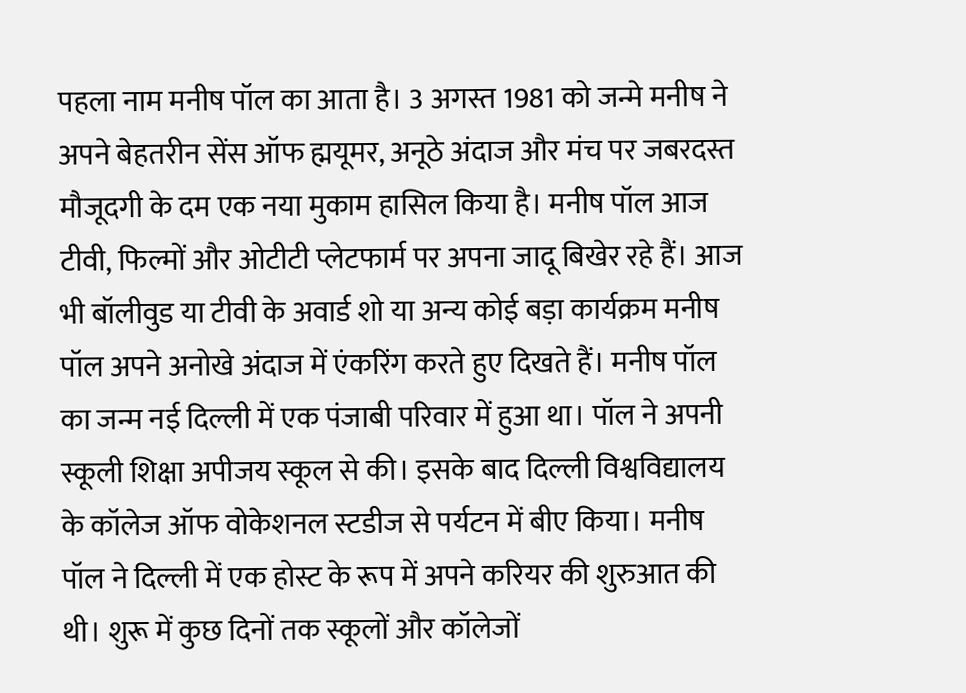पहला नाम मनीष पॉल का आता है। 3 अगस्त 1981 को जन्मे मनीष ने अपने बेहतरीन सेंस ऑफ ह्मयूमर, अनूठे अंदाज और मंच पर जबरदस्त मौजूदगी के दम एक नया मुकाम हासिल किया है। मनीष पॉल आज टीवी, फिल्मों और ओटीटी प्लेटफार्म पर अपना जादू बिखेर रहे हैं। आज भी बॉलीवुड या टीवी के अवार्ड शो या अन्य कोई बड़ा कार्यक्रम मनीष पॉल अपने अनोखे अंदाज में एंकरिंग करते हुए दिखते हैं। मनीष पॉल का जन्म नई दिल्ली में एक पंजाबी परिवार में हुआ था। पॉल ने अपनी स्कूली शिक्षा अपीजय स्कूल से की। इसके बाद दिल्ली विश्वविद्यालय के कॉलेज ऑफ वोकेशनल स्टडीज से पर्यटन में बीए किया। मनीष पॉल ने दिल्ली में एक होस्ट के रूप में अपने करियर की शुरुआत की थी। शुरू में कुछ दिनों तक स्कूलों और कॉलेजों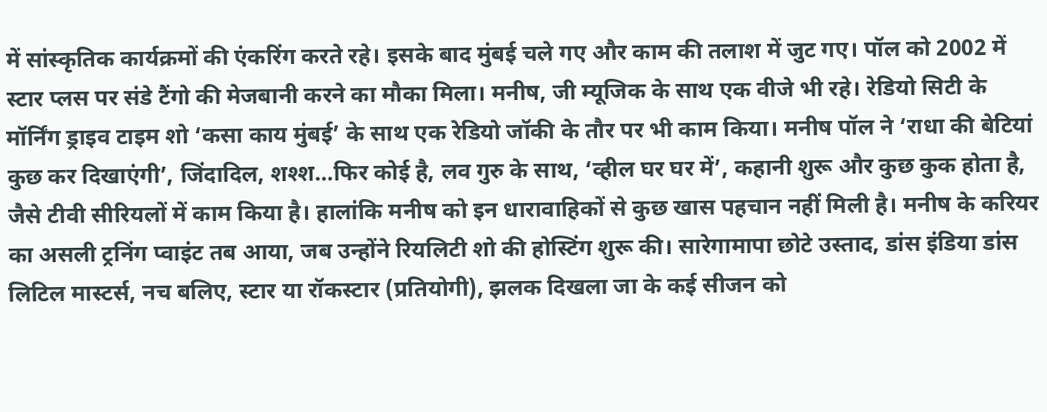में सांस्कृतिक कार्यक्रमों की एंकरिंग करते रहे। इसके बाद मुंबई चले गए और काम की तलाश में जुट गए। पॉल को 2002 में स्टार प्लस पर संडे टैंगो की मेजबानी करने का मौका मिला। मनीष, जी म्यूजिक के साथ एक वीजे भी रहे। रेडियो सिटी के मॉर्निंग ड्राइव टाइम शो ‘कसा काय मुंबई’ के साथ एक रेडियो जॉकी के तौर पर भी काम किया। मनीष पॉल ने ‘राधा की बेटियां कुछ कर दिखाएंगी’, जिंदादिल, शश्श…फिर कोई है, लव गुरु के साथ, ‘व्हील घर घर में’, कहानी शुरू और कुछ कुक होता है, जैसे टीवी सीरियलों में काम किया है। हालांकि मनीष को इन धारावाहिकों से कुछ खास पहचान नहीं मिली है। मनीष के करियर का असली ट्रनिंग प्वाइंट तब आया, जब उन्होंने रियलिटी शो की होस्टिंग शुरू की। सारेगामापा छोटे उस्ताद, डांस इंडिया डांस लिटिल मास्टर्स, नच बलिए, स्टार या रॉकस्टार (प्रतियोगी), झलक दिखला जा के कई सीजन को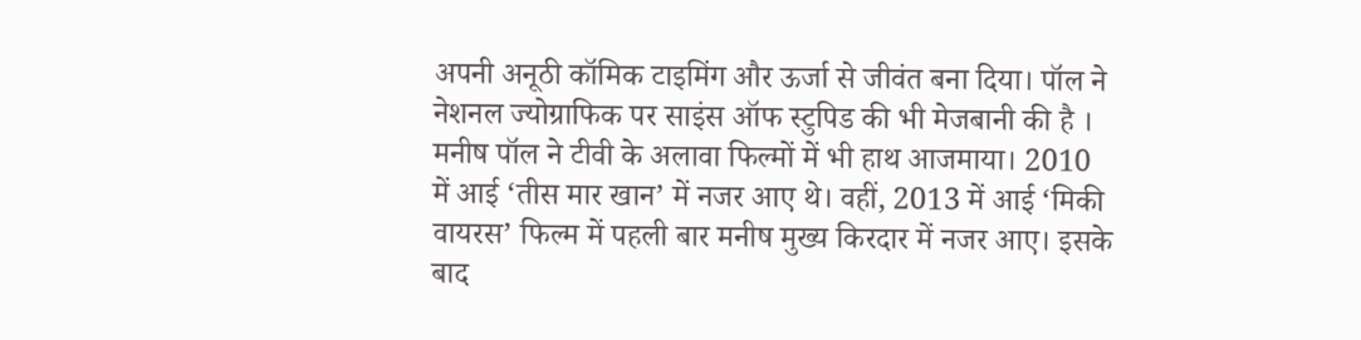अपनी अनूठी कॉमिक टाइमिंग और ऊर्जा से जीवंत बना दिया। पॉल ने नेशनल ज्योग्राफिक पर साइंस ऑफ स्टुपिड की भी मेजबानी की है । मनीष पॉल ने टीवी के अलावा फिल्मों में भी हाथ आजमाया। 2010 में आई ‘तीस मार खान’ में नजर आए थे। वहीं, 2013 में आई ‘मिकी वायरस’ फिल्म में पहली बार मनीष मुख्य किरदार में नजर आए। इसके बाद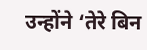उन्होंने ‘तेरे बिन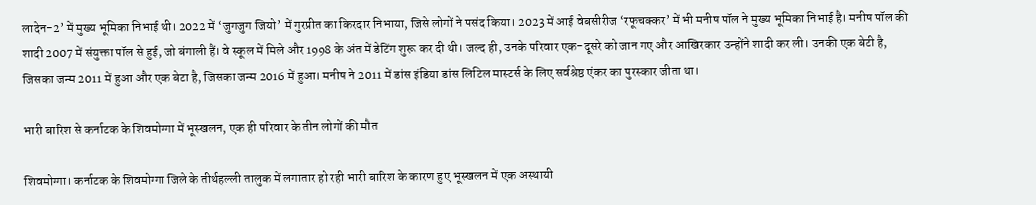लादेन-2’ में मुख्य भूमिका निभाई थी। 2022 में ‘जुगजुग जियो’ में गुरप्रीत का किरदार निभाया, जिसे लोगों ने पसंद किया। 2023 में आई वेबसीरीज ‘रफूचक्कर’ में भी मनीष पॉल ने मुख्य भूमिका निभाई है। मनीष पॉल की शादी 2007 में संयुक्ता पॉल से हुई, जो बंगाली हैं। वे स्कूल में मिले और 1998 के अंत में डेटिंग शुरू कर दी थी। जल्द ही, उनके परिवार एक-दूसरे को जान गए और आखिरकार उन्होंने शादी कर ली। उनकी एक बेटी है, जिसका जन्म 2011 में हुआ और एक बेटा है, जिसका जन्म 2016 में हुआ। मनीष ने 2011 में डांस इंडिया डांस लिटिल मास्टर्स के लिए सर्वश्रेष्ठ एंकर का पुरस्कार जीता था।

भारी बारिश से कर्नाटक के शिवमोग्गा में भूस्खलन, एक ही परिवार के तीन लोगों की मौत

शिवमोग्गा। कर्नाटक के शिवमोग्गा जिले के तीर्थहल्ली तालुक में लगातार हो रही भारी बारिश के कारण हुए भूस्खलन में एक अस्थायी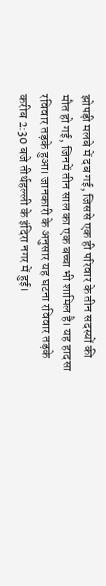झोपड़ी मलबे में दब गई, जिससे एक ही परिवार के तीन सदस्यों की मौत हो गई, जिनमें तीन साल का एक बच्चा भी शामिल है। यह हादसा रविवार तड़के हुआ। जानकारी के अनुसार यह घटना रविवार तड़के करीब 2:30 बजे तीर्थहल्ली के इंदिरा नगर में हुई।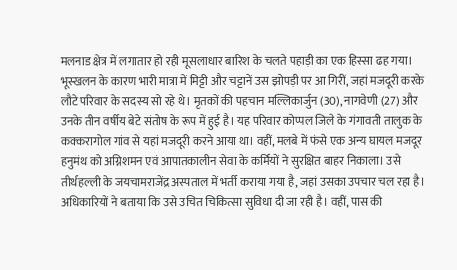मलनाड क्षेत्र में लगातार हो रही मूसलाधार बारिश के चलते पहाड़ी का एक हिस्सा ढह गया। भूस्खलन के कारण भारी मात्रा में मिट्टी और चट्टानें उस झोपड़ी पर आ गिरीं, जहां मजदूरी करके लौटे परिवार के सदस्य सो रहे थे। मृतकों की पहचान मल्लिकार्जुन (30), नागवेणी (27) और उनके तीन वर्षीय बेटे संतोष के रूप में हुई है। यह परिवार कोप्पल जिले के गंगावती तालुक के कक्करागोल गांव से यहां मजदूरी करने आया था। वहीं, मलबे में फंसे एक अन्य घायल मजदूर हनुमंथ को अग्निशमन एवं आपातकालीन सेवा के कर्मियों ने सुरक्षित बाहर निकाला। उसे तीर्थहल्ली के जयचामराजेंद्र अस्पताल में भर्ती कराया गया है, जहां उसका उपचार चल रहा है। अधिकारियों ने बताया कि उसे उचित चिकित्सा सुविधा दी जा रही है। वहीं, पास की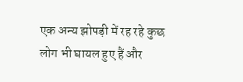एक अन्य झोपड़ी में रह रहे कुछ लोग भी घायल हुए हैं और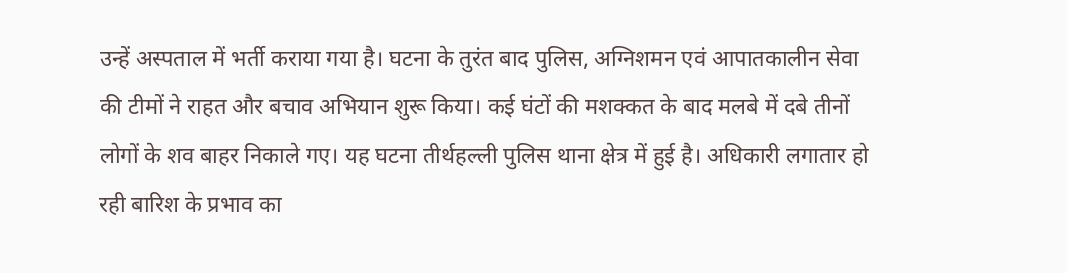उन्हें अस्पताल में भर्ती कराया गया है। घटना के तुरंत बाद पुलिस, अग्निशमन एवं आपातकालीन सेवा की टीमों ने राहत और बचाव अभियान शुरू किया। कई घंटों की मशक्कत के बाद मलबे में दबे तीनों लोगों के शव बाहर निकाले गए। यह घटना तीर्थहल्ली पुलिस थाना क्षेत्र में हुई है। अधिकारी लगातार हो रही बारिश के प्रभाव का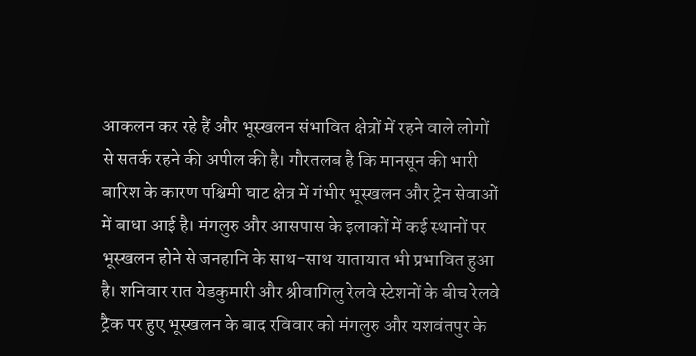आकलन कर रहे हैं और भूस्खलन संभावित क्षेत्रों में रहने वाले लोगों से सतर्क रहने की अपील की है। गौरतलब है कि मानसून की भारी बारिश के कारण पश्चिमी घाट क्षेत्र में गंभीर भूस्खलन और ट्रेन सेवाओं में बाधा आई है। मंगलुरु और आसपास के इलाकों में कई स्थानों पर भूस्खलन होने से जनहानि के साथ-साथ यातायात भी प्रभावित हुआ है। शनिवार रात येडकुमारी और श्रीवागिलु रेलवे स्टेशनों के बीच रेलवे ट्रैक पर हुए भूस्खलन के बाद रविवार को मंगलुरु और यशवंतपुर के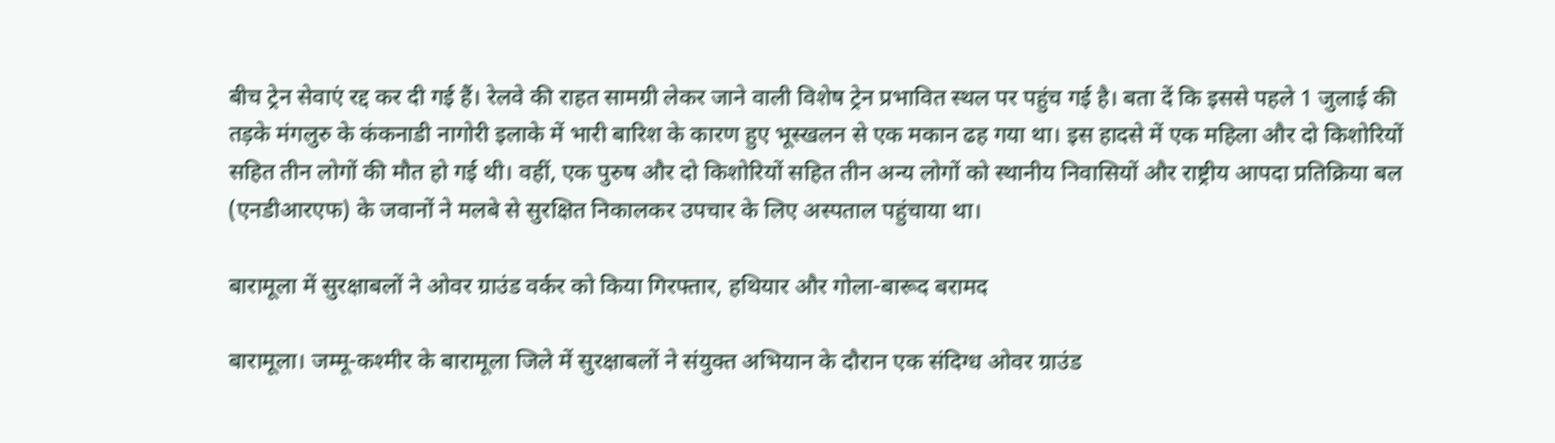बीच ट्रेन सेवाएं रद्द कर दी गई हैं। रेलवे की राहत सामग्री लेकर जाने वाली विशेष ट्रेन प्रभावित स्थल पर पहुंच गई है। बता दें कि इससे पहले 1 जुलाई की तड़के मंगलुरु के कंकनाडी नागोरी इलाके में भारी बारिश के कारण हुए भूस्खलन से एक मकान ढह गया था। इस हादसे में एक महिला और दो किशोरियों सहित तीन लोगों की मौत हो गई थी। वहीं, एक पुरुष और दो किशोरियों सहित तीन अन्य लोगों को स्थानीय निवासियों और राष्ट्रीय आपदा प्रतिक्रिया बल (एनडीआरएफ) के जवानों ने मलबे से सुरक्षित निकालकर उपचार के लिए अस्पताल पहुंचाया था।

बारामूला में सुरक्षाबलों ने ओवर ग्राउंड वर्कर को किया गिरफ्तार, हथियार और गोला-बारूद बरामद

बारामूला। जम्मू-कश्मीर के बारामूला जिले में सुरक्षाबलों ने संयुक्त अभियान के दौरान एक संदिग्ध ओवर ग्राउंड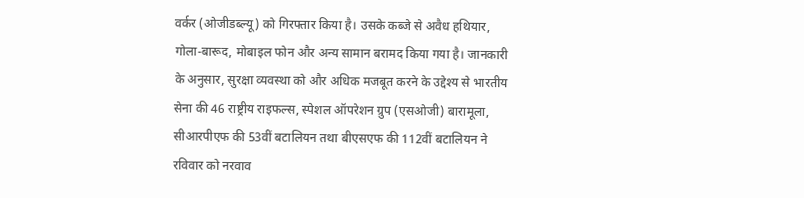वर्कर (ओजीडब्ल्यू) को गिरफ्तार किया है। उसके कब्जे से अवैध हथियार, गोला-बारूद, मोबाइल फोन और अन्य सामान बरामद किया गया है। जानकारी के अनुसार, सुरक्षा व्यवस्था को और अधिक मजबूत करने के उद्देश्य से भारतीय सेना की 46 राष्ट्रीय राइफल्स, स्पेशल ऑपरेशन ग्रुप (एसओजी) बारामूला, सीआरपीएफ की 53वीं बटालियन तथा बीएसएफ की 112वीं बटालियन ने रविवार को नरवाव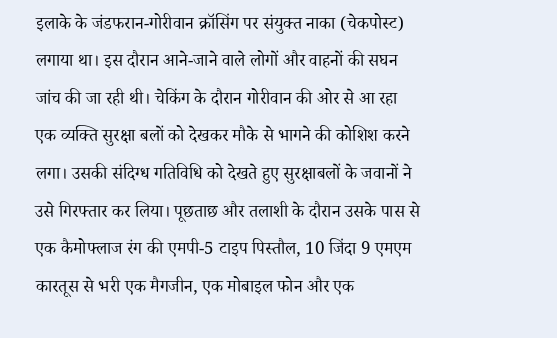इलाके के जंडफरान-गोरीवान क्रॉसिंग पर संयुक्त नाका (चेकपोस्ट) लगाया था। इस दौरान आने-जाने वाले लोगों और वाहनों की सघन जांच की जा रही थी। चेकिंग के दौरान गोरीवान की ओर से आ रहा एक व्यक्ति सुरक्षा बलों को देखकर मौके से भागने की कोशिश करने लगा। उसकी संदिग्ध गतिविधि को देखते हुए सुरक्षाबलों के जवानों ने उसे गिरफ्तार कर लिया। पूछताछ और तलाशी के दौरान उसके पास से एक कैमोफ्लाज रंग की एमपी-5 टाइप पिस्तौल, 10 जिंदा 9 एमएम कारतूस से भरी एक मैगजीन, एक मोबाइल फोन और एक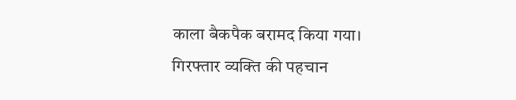काला बैकपैक बरामद किया गया। गिरफ्तार व्यक्ति की पहचान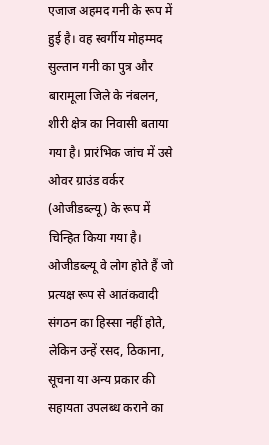एजाज अहमद गनी के रूप में हुई है। वह स्वर्गीय मोहम्मद सुल्तान गनी का पुत्र और बारामूला जिले के नंबलन, शीरी क्षेत्र का निवासी बताया गया है। प्रारंभिक जांच में उसे ओवर ग्राउंड वर्कर (ओजीडब्ल्यू) के रूप में चिन्हित किया गया है। ओजीडब्ल्यू वे लोग होते हैं जो प्रत्यक्ष रूप से आतंकवादी संगठन का हिस्सा नहीं होते, लेकिन उन्हें रसद, ठिकाना, सूचना या अन्य प्रकार की सहायता उपलब्ध कराने का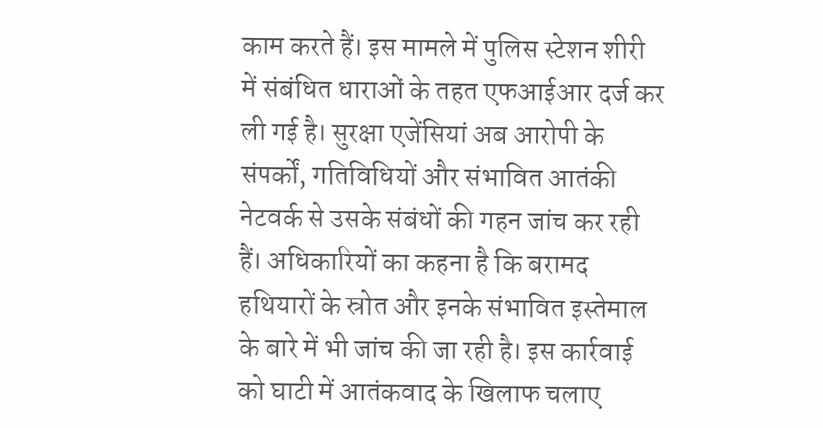काम करते हैं। इस मामले में पुलिस स्टेशन शीरी में संबंधित धाराओं के तहत एफआईआर दर्ज कर ली गई है। सुरक्षा एजेंसियां अब आरोपी के संपर्कों, गतिविधियों और संभावित आतंकी नेटवर्क से उसके संबंधों की गहन जांच कर रही हैं। अधिकारियों का कहना है कि बरामद हथियारों के स्रोत और इनके संभावित इस्तेमाल के बारे में भी जांच की जा रही है। इस कार्रवाई को घाटी में आतंकवाद के खिलाफ चलाए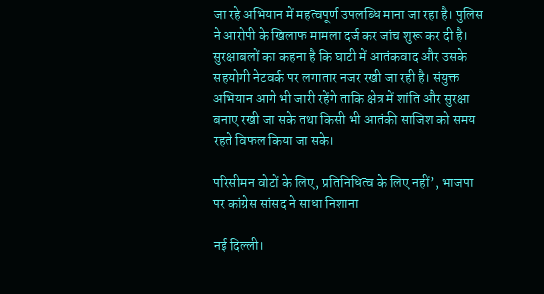जा रहे अभियान में महत्वपूर्ण उपलब्धि माना जा रहा है। पुलिस ने आरोपी के खिलाफ मामला दर्ज कर जांच शुरू कर दी है। सुरक्षाबलों का कहना है कि घाटी में आतंकवाद और उसके सहयोगी नेटवर्क पर लगातार नजर रखी जा रही है। संयुक्त अभियान आगे भी जारी रहेंगे ताकि क्षेत्र में शांति और सुरक्षा बनाए रखी जा सके तथा किसी भी आतंकी साजिश को समय रहते विफल किया जा सके।

परिसीमन वोटों के लिए, प्रतिनिधित्व के लिए नहीं’, भाजपा पर कांग्रेस सांसद ने साधा निशाना

नई दिल्ली।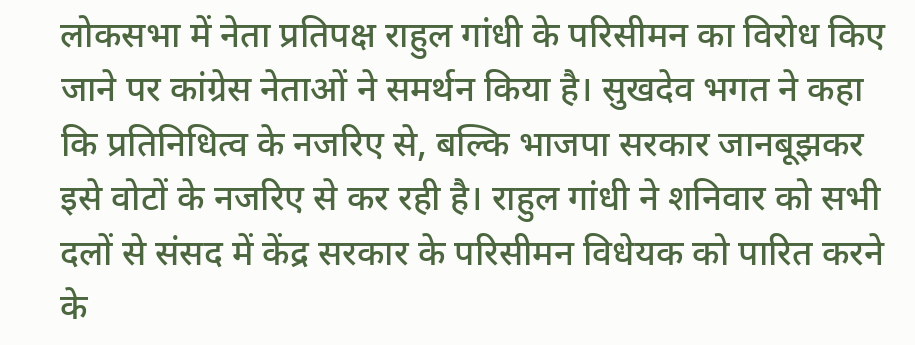लोकसभा में नेता प्रतिपक्ष राहुल गांधी के परिसीमन का विरोध किए जाने पर कांग्रेस नेताओं ने समर्थन किया है। सुखदेव भगत ने कहा कि प्रतिनिधित्व के नजरिए से, बल्कि भाजपा सरकार जानबूझकर इसे वोटों के नजरिए से कर रही है। राहुल गांधी ने शनिवार को सभी दलों से संसद में केंद्र सरकार के परिसीमन विधेयक को पारित करने के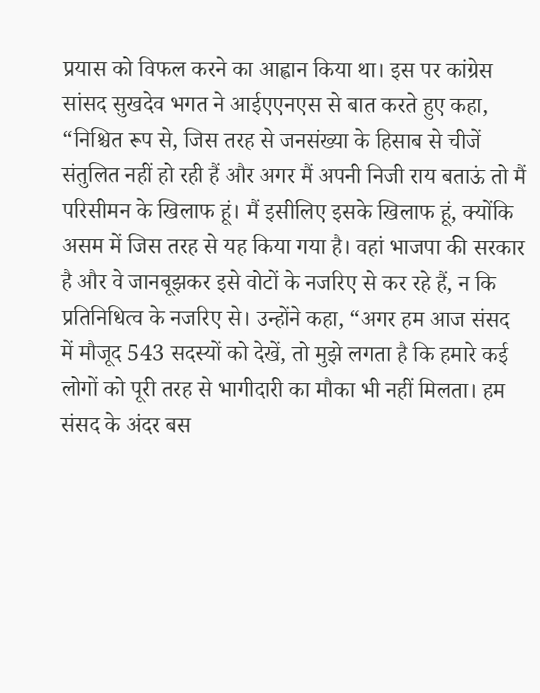प्रयास को विफल करने का आह्वान किया था। इस पर कांग्रेस सांसद सुखदेव भगत ने आईएएनएस से बात करते हुए कहा, “निश्चित रूप से, जिस तरह से जनसंख्या के हिसाब से चीजें संतुलित नहीं हो रही हैं और अगर मैं अपनी निजी राय बताऊं तो मैं परिसीमन के खिलाफ हूं। मैं इसीलिए इसके खिलाफ हूं, क्योंकि असम में जिस तरह से यह किया गया है। वहां भाजपा की सरकार है और वे जानबूझकर इसे वोटों के नजरिए से कर रहे हैं, न कि प्रतिनिधित्व के नजरिए से। उन्होंने कहा, “अगर हम आज संसद में मौजूद 543 सदस्यों को देखें, तो मुझे लगता है कि हमारे कई लोगों को पूरी तरह से भागीदारी का मौका भी नहीं मिलता। हम संसद के अंदर बस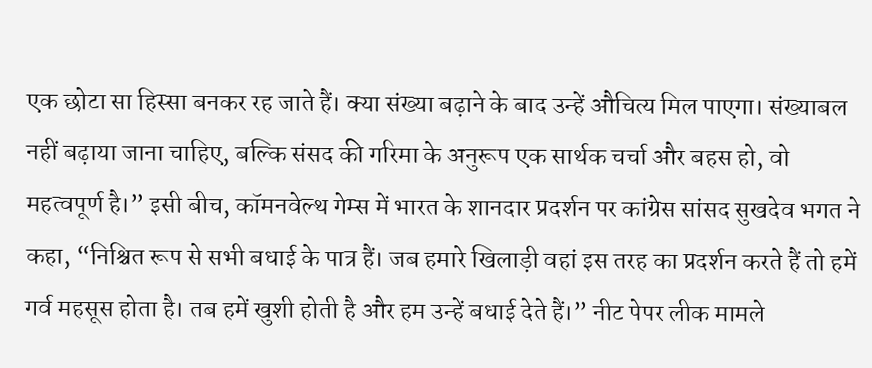एक छोटा सा हिस्सा बनकर रह जाते हैं। क्या संख्या बढ़ाने के बाद उन्हें औचित्य मिल पाएगा। संख्याबल नहीं बढ़ाया जाना चाहिए, बल्कि संसद की गरिमा के अनुरूप एक सार्थक चर्चा और बहस हो, वो महत्वपूर्ण है।” इसी बीच, कॉमनवेल्थ गेम्स में भारत के शानदार प्रदर्शन पर कांग्रेस सांसद सुखदेव भगत ने कहा, “निश्चित रूप से सभी बधाई के पात्र हैं। जब हमारे खिलाड़ी वहां इस तरह का प्रदर्शन करते हैं तो हमें गर्व महसूस होता है। तब हमें खुशी होती है और हम उन्हें बधाई देते हैं।” नीट पेपर लीक मामले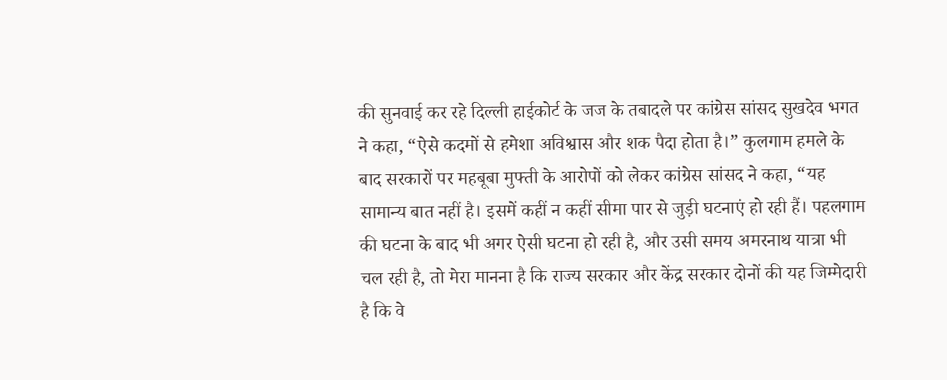की सुनवाई कर रहे दिल्ली हाईकोर्ट के जज के तबादले पर कांग्रेस सांसद सुखदेव भगत ने कहा, “ऐसे कदमों से हमेशा अविश्वास और शक पैदा होता है।” कुलगाम हमले के बाद सरकारों पर महबूबा मुफ्ती के आरोपों को लेकर कांग्रेस सांसद ने कहा, “यह सामान्य बात नहीं है। इसमें कहीं न कहीं सीमा पार से जुड़ी घटनाएं हो रही हैं। पहलगाम की घटना के बाद भी अगर ऐसी घटना हो रही है, और उसी समय अमरनाथ यात्रा भी चल रही है, तो मेरा मानना है कि राज्य सरकार और केंद्र सरकार दोनों की यह जिम्मेदारी है कि वे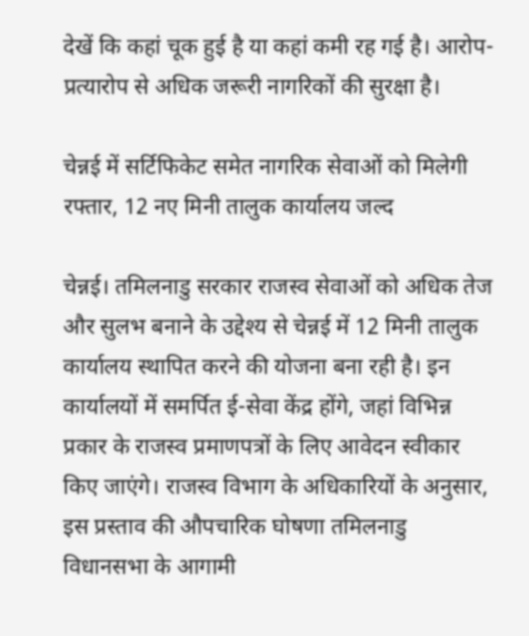देखें कि कहां चूक हुई है या कहां कमी रह गई है। आरोप-प्रत्यारोप से अधिक जरूरी नागरिकों की सुरक्षा है।

चेन्नई में सर्टिफिकेट समेत नागरिक सेवाओं को मिलेगी रफ्तार, 12 नए मिनी तालुक कार्यालय जल्द

चेन्नई। तमिलनाडु सरकार राजस्व सेवाओं को अधिक तेज और सुलभ बनाने के उद्देश्य से चेन्नई में 12 मिनी तालुक कार्यालय स्थापित करने की योजना बना रही है। इन कार्यालयों में समर्पित ई-सेवा केंद्र होंगे, जहां विभिन्न प्रकार के राजस्व प्रमाणपत्रों के लिए आवेदन स्वीकार किए जाएंगे। राजस्व विभाग के अधिकारियों के अनुसार, इस प्रस्ताव की औपचारिक घोषणा तमिलनाडु विधानसभा के आगामी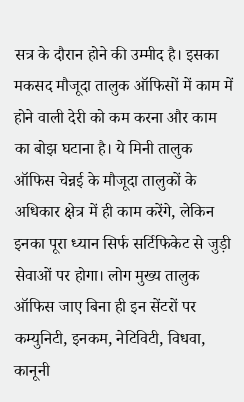सत्र के दौरान होने की उम्मीद है। इसका मकसद मौजूदा तालुक ऑफिसों में काम में होने वाली देरी को कम करना और काम का बोझ घटाना है। ये मिनी तालुक ऑफिस चेन्नई के मौजूदा तालुकों के अधिकार क्षेत्र में ही काम करेंगे, लेकिन इनका पूरा ध्यान सिर्फ सर्टिफिकेट से जुड़ी सेवाओं पर होगा। लोग मुख्य तालुक ऑफिस जाए बिना ही इन सेंटरों पर कम्युनिटी, इनकम, नेटिविटी, विधवा, कानूनी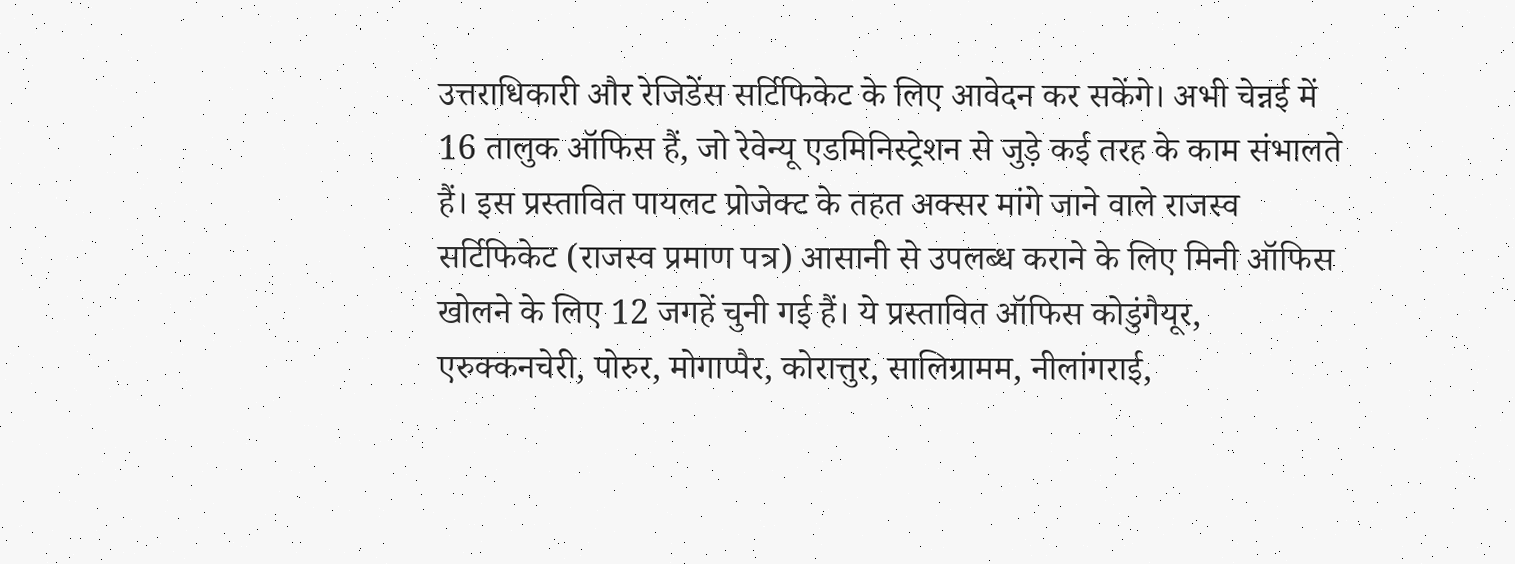उत्तराधिकारी और रेजिडेंस सर्टिफिकेट के लिए आवेदन कर सकेंगे। अभी चेन्नई में 16 तालुक ऑफिस हैं, जो रेवेन्यू एडमिनिस्ट्रेशन से जुड़े कई तरह के काम संभालते हैं। इस प्रस्तावित पायलट प्रोजेक्ट के तहत अक्सर मांगे जाने वाले राजस्व सर्टिफिकेट (राजस्व प्रमाण पत्र) आसानी से उपलब्ध कराने के लिए मिनी ऑफिस खोलने के लिए 12 जगहें चुनी गई हैं। ये प्रस्तावित ऑफिस कोडुंगैयूर, एरुक्कनचेरी, पोरुर, मोगाप्पैर, कोरात्तुर, सालिग्रामम, नीलांगराई,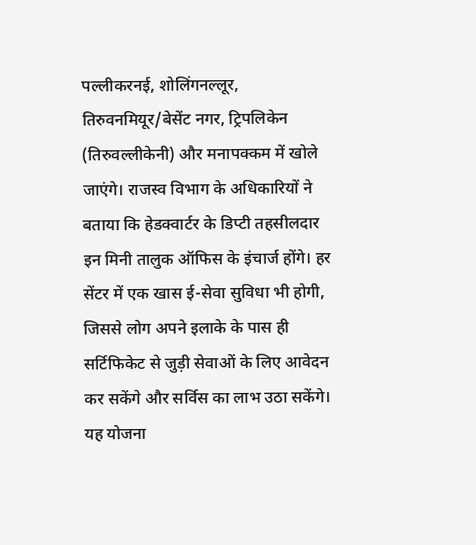पल्लीकरनई, शोलिंगनल्लूर, तिरुवनमियूर/बेसेंट नगर, ट्रिपलिकेन (तिरुवल्लीकेनी) और मनापक्कम में खोले जाएंगे। राजस्व विभाग के अधिकारियों ने बताया कि हेडक्वार्टर के डिप्टी तहसीलदार इन मिनी तालुक ऑफिस के इंचार्ज होंगे। हर सेंटर में एक खास ई-सेवा सुविधा भी होगी, जिससे लोग अपने इलाके के पास ही सर्टिफिकेट से जुड़ी सेवाओं के लिए आवेदन कर सकेंगे और सर्विस का लाभ उठा सकेंगे। यह योजना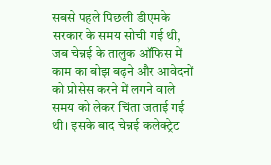सबसे पहले पिछली डीएमके सरकार के समय सोची गई थी, जब चेन्नई के तालुक ऑफिस में काम का बोझ बढ़ने और आवेदनों को प्रोसेस करने में लगने वाले समय को लेकर चिंता जताई गई थी। इसके बाद चेन्नई कलेक्ट्रेट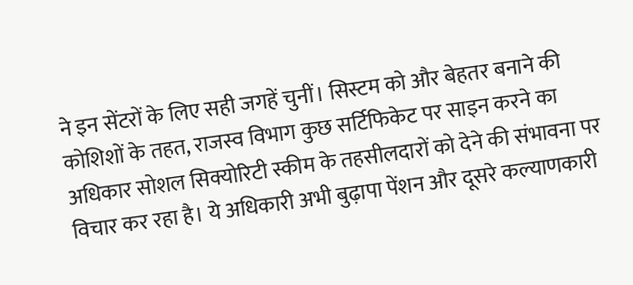ने इन सेंटरों के लिए सही जगहें चुनीं। सिस्टम को और बेहतर बनाने की कोशिशों के तहत, राजस्व विभाग कुछ सर्टिफिकेट पर साइन करने का अधिकार सोशल सिक्योरिटी स्कीम के तहसीलदारों को देने की संभावना पर विचार कर रहा है। ये अधिकारी अभी बुढ़ापा पेंशन और दूसरे कल्याणकारी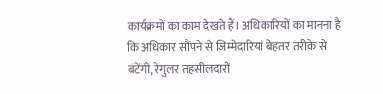कार्यक्रमों का काम देखते हैं। अधिकारियों का मानना है कि अधिकार सौंपने से जिम्मेदारियां बेहतर तरीके से बंटेंगी, रेगुलर तहसीलदारों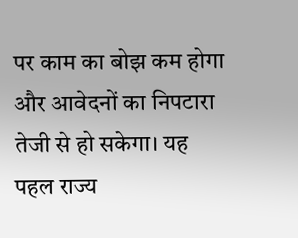पर काम का बोझ कम होगा और आवेदनों का निपटारा तेजी से हो सकेगा। यह पहल राज्य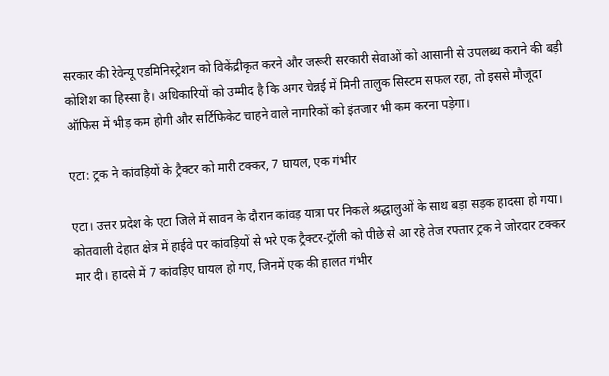सरकार की रेवेन्यू एडमिनिस्ट्रेशन को विकेंद्रीकृत करने और जरूरी सरकारी सेवाओं को आसानी से उपलब्ध कराने की बड़ी कोशिश का हिस्सा है। अधिकारियों को उम्मीद है कि अगर चेन्नई में मिनी तालुक सिस्टम सफल रहा, तो इससे मौजूदा ऑफिस में भीड़ कम होगी और सर्टिफिकेट चाहने वाले नागरिकों को इंतजार भी कम करना पड़ेगा।

एटा: ट्रक ने कांवड़ियों के ट्रैक्टर को मारी टक्कर, 7 घायल, एक गंभीर

एटा। उत्तर प्रदेश के एटा जिले में सावन के दौरान कांवड़ यात्रा पर निकले श्रद्धालुओं के साथ बड़ा सड़क हादसा हो गया। कोतवाली देहात क्षेत्र में हाईवे पर कांवड़ियों से भरे एक ट्रैक्टर-ट्रॉली को पीछे से आ रहे तेज रफ्तार ट्रक ने जोरदार टक्कर मार दी। हादसे में 7 कांवड़िए घायल हो गए, जिनमें एक की हालत गंभीर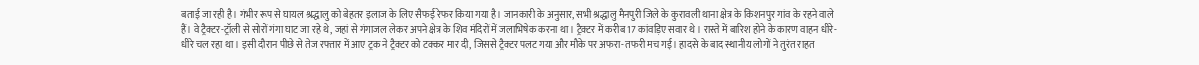बताई जा रही है। गंभीर रूप से घायल श्रद्धालु को बेहतर इलाज के लिए सैफई रेफर किया गया है। जानकारी के अनुसार, सभी श्रद्धालु मैनपुरी जिले के कुरावली थाना क्षेत्र के किशनपुर गांव के रहने वाले हैं। वे ट्रैक्टर-ट्रॉली से सोरों गंगा घाट जा रहे थे, जहां से गंगाजल लेकर अपने क्षेत्र के शिव मंदिरों में जलाभिषेक करना था। ट्रैक्टर में करीब 17 कांवड़िए सवार थे। रास्ते में बारिश होने के कारण वाहन धीरे-धीरे चल रहा था। इसी दौरान पीछे से तेज रफ्तार में आए ट्रक ने ट्रैक्टर को टक्कर मार दी, जिससे ट्रैक्टर पलट गया और मौके पर अफरा-तफरी मच गई। हादसे के बाद स्थानीय लोगों ने तुरंत राहत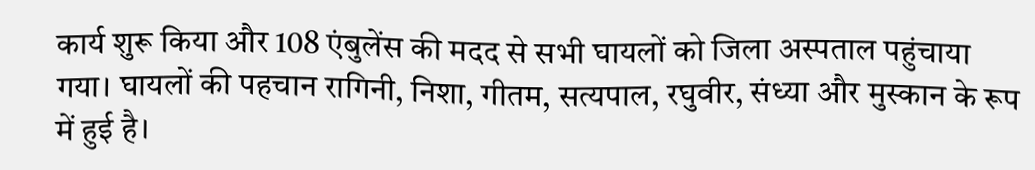कार्य शुरू किया और 108 एंबुलेंस की मदद से सभी घायलों को जिला अस्पताल पहुंचाया गया। घायलों की पहचान रागिनी, निशा, गीतम, सत्यपाल, रघुवीर, संध्या और मुस्कान के रूप में हुई है।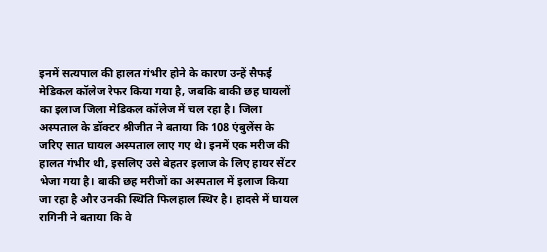इनमें सत्यपाल की हालत गंभीर होने के कारण उन्हें सैफई मेडिकल कॉलेज रेफर किया गया है, जबकि बाकी छह घायलों का इलाज जिला मेडिकल कॉलेज में चल रहा है। जिला अस्पताल के डॉक्टर श्रीजीत ने बताया कि 108 एंबुलेंस के जरिए सात घायल अस्पताल लाए गए थे। इनमें एक मरीज की हालत गंभीर थी, इसलिए उसे बेहतर इलाज के लिए हायर सेंटर भेजा गया है। बाकी छह मरीजों का अस्पताल में इलाज किया जा रहा है और उनकी स्थिति फिलहाल स्थिर है। हादसे में घायल रागिनी ने बताया कि वे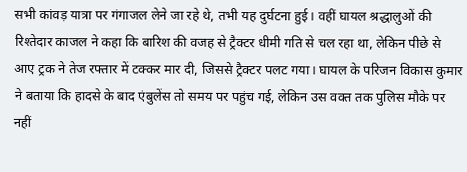सभी कांवड़ यात्रा पर गंगाजल लेने जा रहे थे, तभी यह दुर्घटना हुई। वहीं घायल श्रद्धालुओं की रिश्तेदार काजल ने कहा कि बारिश की वजह से ट्रैक्टर धीमी गति से चल रहा था, लेकिन पीछे से आए ट्रक ने तेज रफ्तार में टक्कर मार दी, जिससे ट्रैक्टर पलट गया। घायल के परिजन विकास कुमार ने बताया कि हादसे के बाद एंबुलेंस तो समय पर पहुंच गई, लेकिन उस वक्त तक पुलिस मौके पर नहीं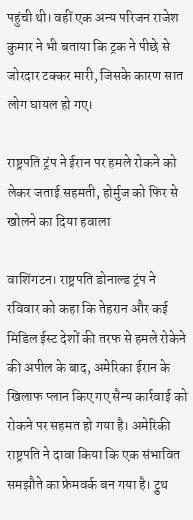पहुंची थी। वहीं एक अन्य परिजन राजेश कुमार ने भी बताया कि ट्रक ने पीछे से जोरदार टक्कर मारी, जिसके कारण सात लोग घायल हो गए।

राष्ट्रपति ट्रंप ने ईरान पर हमले रोकने को लेकर जताई सहमती, होर्मुज को फिर से खोलने का दिया हवाला

वाशिंगटन। राष्ट्रपति डोनाल्ड ट्रंप ने रविवार को कहा कि तेहरान और कई मिडिल ईस्ट देशों की तरफ से हमले रोकेने की अपील के बाद, अमेरिका ईरान के खिलाफ प्लान किए गए सैन्य कार्रवाई को रोकने पर सहमत हो गया है। अमेरिकी राष्ट्रपति ने दावा किया कि एक संभावित समझौते का फ्रेमवर्क बन गया है। ट्रुथ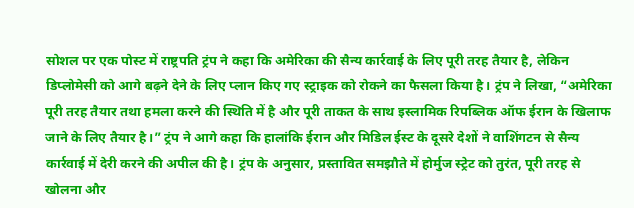सोशल पर एक पोस्ट में राष्ट्रपति ट्रंप ने कहा कि अमेरिका की सैन्य कार्रवाई के लिए पूरी तरह तैयार है, लेकिन डिप्लोमेसी को आगे बढ़ने देने के लिए प्लान किए गए स्ट्राइक को रोकने का फैसला किया है। ट्रंप ने लिखा, “अमेरिका पूरी तरह तैयार तथा हमला करने की स्थिति में है और पूरी ताकत के साथ इस्लामिक रिपब्लिक ऑफ ईरान के खिलाफ जाने के लिए तैयार है।” ट्रंप ने आगे कहा कि हालांकि ईरान और मिडिल ईस्ट के दूसरे देशों ने वाशिंगटन से सैन्य कार्रवाई में देरी करने की अपील की है। ट्रंप के अनुसार, प्रस्तावित समझौते में होर्मुज स्ट्रेट को तुरंत, पूरी तरह से खोलना और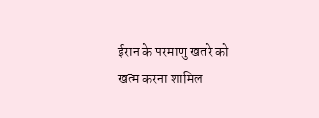ईरान के परमाणु खतरे को खत्म करना शामिल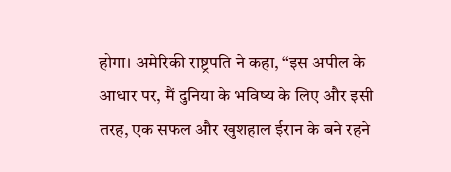होगा। अमेरिकी राष्ट्रपति ने कहा, “इस अपील के आधार पर, मैं दुनिया के भविष्य के लिए और इसी तरह, एक सफल और खुशहाल ईरान के बने रहने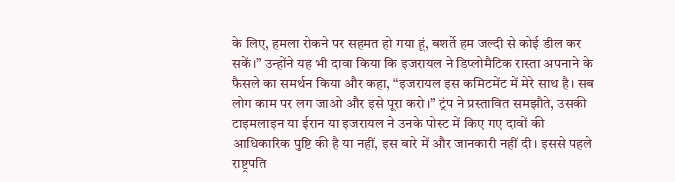के लिए, हमला रोकने पर सहमत हो गया हूं, बशर्ते हम जल्दी से कोई डील कर सकें।” उन्होंने यह भी दावा किया कि इजरायल ने डिप्लोमैटिक रास्ता अपनाने के फैसले का समर्थन किया और कहा, “इजरायल इस कमिटमेंट में मेरे साथ है। सब लोग काम पर लग जाओ और इसे पूरा करो।” ट्रंप ने प्रस्तावित समझौते, उसकी टाइमलाइन या ईरान या इजरायल ने उनके पोस्ट में किए गए दावों की आधिकारिक पुष्टि की है या नहीं, इस बारे में और जानकारी नहीं दी। इससे पहले राष्ट्रपति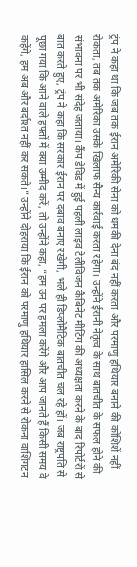ट्रंप ने कहा था कि जब तक ईरान अमेरिकी सेना को धमकी देना बंद नहीं करता और परमाणु हथियार बनाने की कोशिशें नहीं रोकता, तब तक अमेरिका उसके खिलाफ सैन्य कार्रवाई करता रहेगा। उन्होंने ईरानी नेतृत्व के साथ बातचीत के सफल होने की संभावना पर भी संदेह जताया। कैंप डेविड में हुई पहली लाइव टेलीविजन कैबिनेट मीटिंग की अध्यक्षता करने के बाद रिपोर्टरों से बात करते हुए, ट्रंप ने कहा कि सरकार ईरान पर दबाव बनाए रखेगी, भले ही डिप्लोमैटिक बातचीत चल रहे हों। जब राष्ट्रपति से पूछा गया कि आने वाले हफ्तों में क्या उम्मीद करें, तो उन्होंने कहा, “हम उन पर हमला करेंगे और आप जानते हैं किसी समय वे कहेंगे, हम अब और बर्दाश्त नहीं कर सकते।” उन्होंने दोहराया कि ईरान को परमाणु हथियार हासिल करने से रोकना वाशिंगटन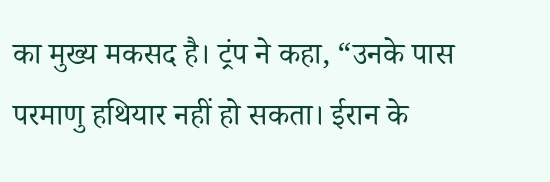का मुख्य मकसद है। ट्रंप ने कहा, “उनके पास परमाणु हथियार नहीं हो सकता। ईरान के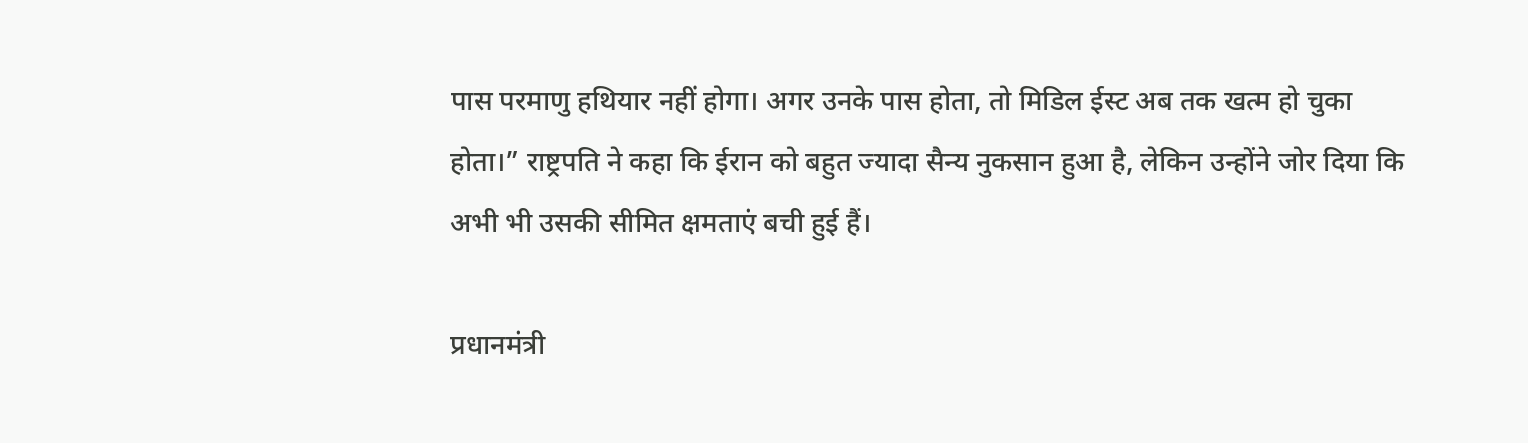पास परमाणु हथियार नहीं होगा। अगर उनके पास होता, तो मिडिल ईस्ट अब तक खत्म हो चुका होता।” राष्ट्रपति ने कहा कि ईरान को बहुत ज्यादा सैन्य नुकसान हुआ है, लेकिन उन्होंने जोर दिया कि अभी भी उसकी सीमित क्षमताएं बची हुई हैं।

प्रधानमंत्री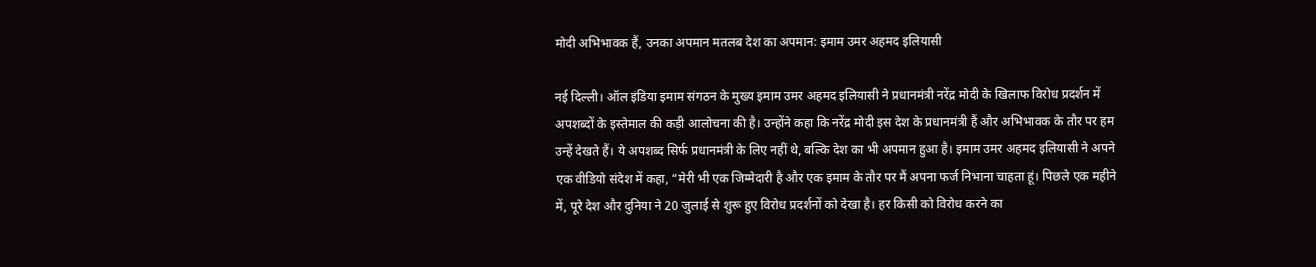मोदी अभिभावक हैं, उनका अपमान मतलब देश का अपमान: इमाम उमर अहमद इलियासी

नई दिल्ली। ऑल इंडिया इमाम संगठन के मुख्य इमाम उमर अहमद इलियासी ने प्रधानमंत्री नरेंद्र मोदी के खिलाफ विरोध प्रदर्शन में अपशब्दों के इस्तेमाल की कड़ी आलोचना की है। उन्होंने कहा कि नरेंद्र मोदी इस देश के प्रधानमंत्री हैं और अभिभावक के तौर पर हम उन्हें देखते हैं। ये अपशब्द सिर्फ प्रधानमंत्री के लिए नहीं थे, बल्कि देश का भी अपमान हुआ है। इमाम उमर अहमद इलियासी ने अपने एक वीडियो संदेश में कहा, “मेरी भी एक जिम्मेदारी है और एक इमाम के तौर पर मैं अपना फर्ज निभाना चाहता हूं। पिछले एक महीने में, पूरे देश और दुनिया ने 20 जुलाई से शुरू हुए विरोध प्रदर्शनों को देखा है। हर किसी को विरोध करने का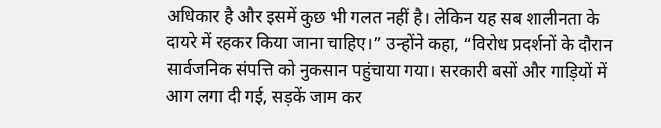अधिकार है और इसमें कुछ भी गलत नहीं है। लेकिन यह सब शालीनता के दायरे में रहकर किया जाना चाहिए।” उन्होंने कहा, “विरोध प्रदर्शनों के दौरान सार्वजनिक संपत्ति को नुकसान पहुंचाया गया। सरकारी बसों और गाड़ियों में आग लगा दी गई, सड़कें जाम कर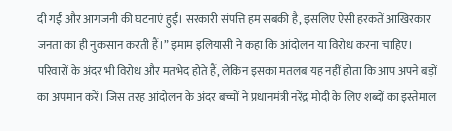दी गईं और आगजनी की घटनाएं हुईं। सरकारी संपत्ति हम सबकी है, इसलिए ऐसी हरकतें आखिरकार जनता का ही नुकसान करती हैं।” इमाम इलियासी ने कहा कि आंदोलन या विरोध करना चाहिए। परिवारों के अंदर भी विरोध और मतभेद होते हैं, लेकिन इसका मतलब यह नहीं होता कि आप अपने बड़ों का अपमान करें। जिस तरह आंदोलन के अंदर बच्चों ने प्रधानमंत्री नरेंद्र मोदी के लिए शब्दों का इस्तेमाल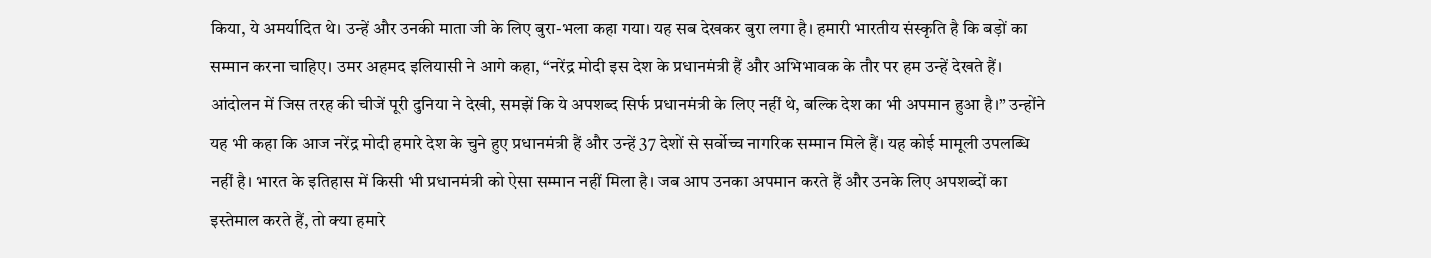किया, ये अमर्यादित थे। उन्हें और उनकी माता जी के लिए बुरा-भला कहा गया। यह सब देखकर बुरा लगा है। हमारी भारतीय संस्कृति है कि बड़ों का सम्मान करना चाहिए। उमर अहमद इलियासी ने आगे कहा, “नरेंद्र मोदी इस देश के प्रधानमंत्री हैं और अभिभावक के तौर पर हम उन्हें देखते हैं। आंदोलन में जिस तरह की चीजें पूरी दुनिया ने देखी, समझें कि ये अपशब्द सिर्फ प्रधानमंत्री के लिए नहीं थे, बल्कि देश का भी अपमान हुआ है।” उन्होंने यह भी कहा कि आज नरेंद्र मोदी हमारे देश के चुने हुए प्रधानमंत्री हैं और उन्हें 37 देशों से सर्वोच्च नागरिक सम्मान मिले हैं। यह कोई मामूली उपलब्धि नहीं है। भारत के इतिहास में किसी भी प्रधानमंत्री को ऐसा सम्मान नहीं मिला है। जब आप उनका अपमान करते हैं और उनके लिए अपशब्दों का इस्तेमाल करते हैं, तो क्या हमारे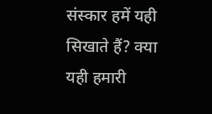संस्कार हमें यही सिखाते हैं? क्या यही हमारी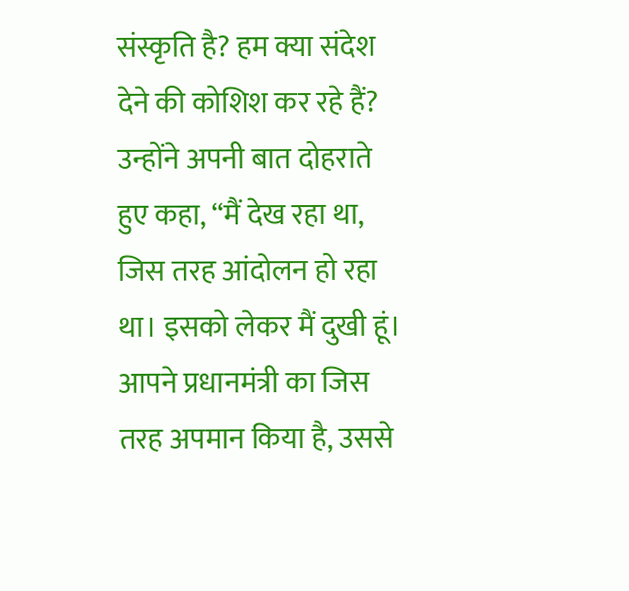संस्कृति है? हम क्या संदेश देने की कोशिश कर रहे हैं? उन्होंने अपनी बात दोहराते हुए कहा, “मैं देख रहा था, जिस तरह आंदोलन हो रहा था। इसको लेकर मैं दुखी हूं। आपने प्रधानमंत्री का जिस तरह अपमान किया है, उससे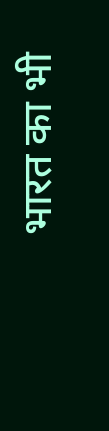भारत का भी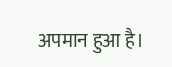अपमान हुआ है।